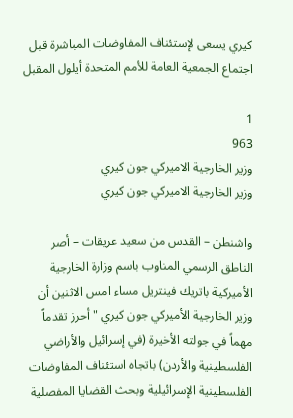كيري يسعى لإستئناف المفاوضات المباشرة قبل اجتماع الجمعية العامة للأمم المتحدة أيلول المقبل

1
963
وزير الخارجية الاميركي جون كيري
وزير الخارجية الاميركي جون كيري

واشنطن – القدس من سعيد عريقات – أصر الناطق الرسمي المناوب باسم وزارة الخارجية الأميركية باتريك فينتريل مساء امس الاثنين أن وزير الخارجية الأميركي جون كيري "أحرز تقدماً مهماً في جولته الأخيرة (في إسرائيل والأراضي الفلسطينية والأردن) باتجاه استئناف المفاوضات الفلسطينية الإسرائيلية وبحث القضايا المفصلية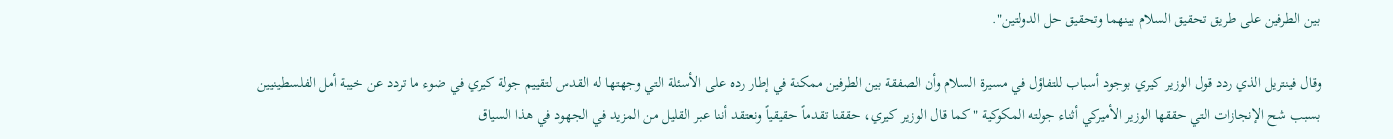بين الطرفين على طريق تحقيق السلام بينهما وتحقيق حل الدولتين".

وقال فينتريل الذي ردد قول الوزير كيري بوجود أسباب للتفاؤل في مسيرة السلام وأن الصفقة بين الطرفين ممكنة في إطار رده على الأسئلة التي وجهتها له القدس لتقييم جولة كيري في ضوء ما تردد عن خيبة أمل الفلسطينيين بسبب شح الإنجازات التي حققها الوزير الأميركي أثناء جولته المكوكية "كما قال الوزير كيري، حققنا تقدماً حقيقياً ونعتقد أننا عبر القليل من المزيد في الجهود في هذا السياق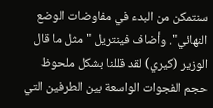سنتمكن من البدء في مفاوضات الوضع النهائي". وأضاف فينتريل "مثل ما قال الوزير (كيري) لقد قللنا بشكل ملحوظ حجم الفجوات الواسعة بين الطرفين التي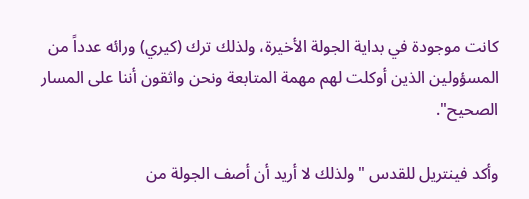كانت موجودة في بداية الجولة الأخيرة، ولذلك ترك (كيري) ورائه عدداً من المسؤولين الذين أوكلت لهم مهمة المتابعة ونحن واثقون أننا على المسار الصحيح".

وأكد فينتريل للقدس "ولذلك لا أريد أن أصف الجولة من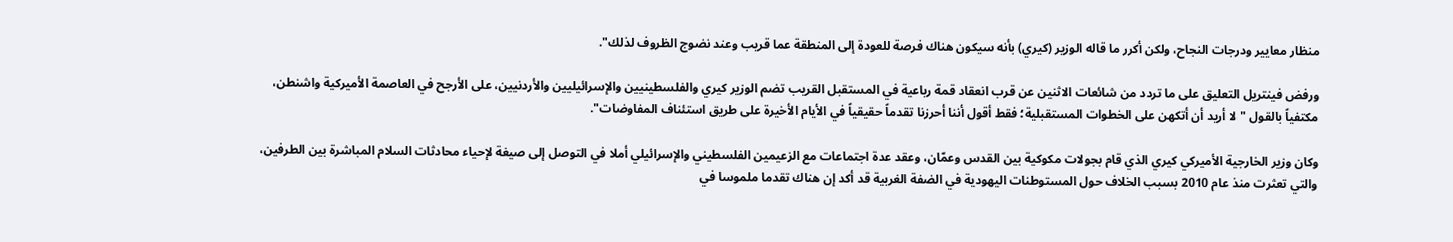منظار معايير ودرجات النجاح، ولكن أكرر ما قاله الوزير (كيري) بأنه سيكون هناك فرصة للعودة إلى المنطقة عما قريب وعند نضوج الظروف لذلك".

ورفض فينتريل التعليق على ما تردد من شائعات الاثنين عن قرب انعقاد قمة رباعية في المستقبل القريب تضم الوزير كيري والفلسطينيين والإسرائيليين والأردنيين، على الأرجح في العاصمة الأميركية واشنطن، مكتفياً بالقول "لا أريد أن أتكهن على الخطوات المستقبلية؛ فقط أقول أننا أحرزنا تقدماً حقيقياً في الأيام الأخيرة على طريق استئناف المفاوضات".

وكان وزير الخارجية الأميركي كيري الذي قام بجولات مكوكية بين القدس وعمّان، وعقد عدة اجتماعات مع الزعيمين الفلسطيني والإسرائيلي أملا في التوصل إلى صيغة لإحياء محادثات السلام المباشرة بين الطرفين، والتي تعثرت منذ عام 2010 بسبب الخلاف حول المستوطنات اليهودية في الضفة الغربية قد أكد إن هناك تقدما ملموسا في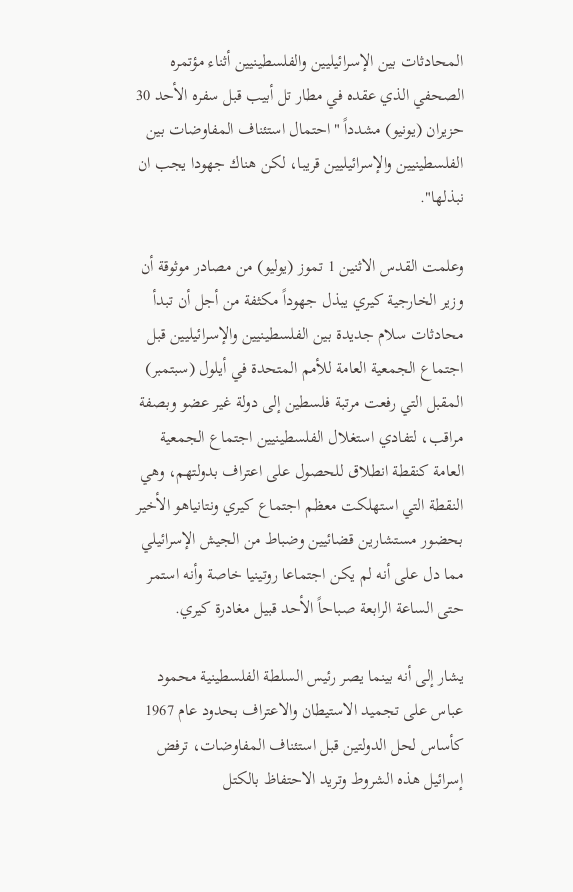المحادثات بين الإسرائيليين والفلسطينيين أثناء مؤتمره الصحفي الذي عقده في مطار تل أبيب قبل سفره الأحد 30 حزيران (يونيو) مشدداً "احتمال استئناف المفاوضات بين الفلسطينيين والإسرائيليين قريبا، لكن هناك جهودا يجب ان نبذلها".

وعلمت القدس الاثنين 1 تموز (يوليو) من مصادر موثوقة أن وزير الخارجية كيري يبذل جهوداً مكثفة من أجل أن تبدأ محادثات سلام جديدة بين الفلسطينيين والإسرائيليين قبل اجتماع الجمعية العامة للأمم المتحدة في أيلول (سبتمبر) المقبل التي رفعت مرتبة فلسطين إلى دولة غير عضو وبصفة مراقب، لتفادي استغلال الفلسطينيين اجتماع الجمعية العامة كنقطة انطلاق للحصول على اعتراف بدولتهم، وهي النقطة التي استهلكت معظم اجتماع كيري ونتانياهو الأخير بحضور مستشارين قضائيين وضباط من الجيش الإسرائيلي مما دل على أنه لم يكن اجتماعا روتينيا خاصة وأنه استمر حتى الساعة الرابعة صباحاً الأحد قبيل مغادرة كيري.

يشار إلى أنه بينما يصر رئيس السلطة الفلسطينية محمود عباس على تجميد الاستيطان والاعتراف بحدود عام 1967 كأساس لحل الدولتين قبل استئناف المفاوضات، ترفض إسرائيل هذه الشروط وتريد الاحتفاظ بالكتل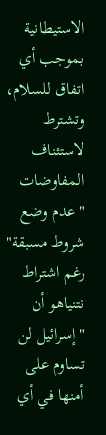الاستيطانية بموجب أي اتفاق للسلام، وتشترط لاستئناف المفاوضات "عدم وضع شروط مسبقة" رغم اشتراط نتنياهو أن "إسرائيل لن تساوم على أمنها في أي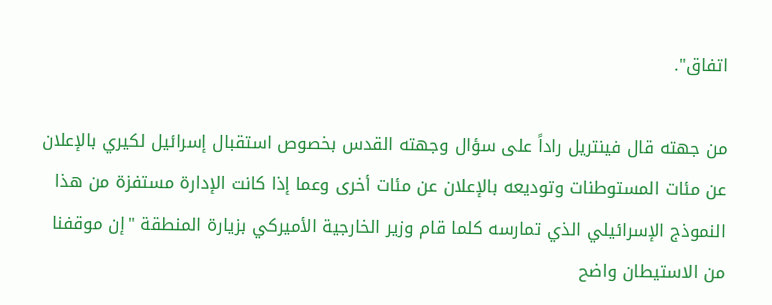اتفاق".

من جهته قال فينتريل راداً على سؤال وجهته القدس بخصوص استقبال إسرائيل لكيري بالإعلان عن مئات المستوطنات وتوديعه بالإعلان عن مئات أخرى وعما إذا كانت الإدارة مستفزة من هذا النموذج الإسرائيلي الذي تمارسه كلما قام وزير الخارجية الأميركي بزيارة المنطقة "إن موقفنا من الاستيطان واضح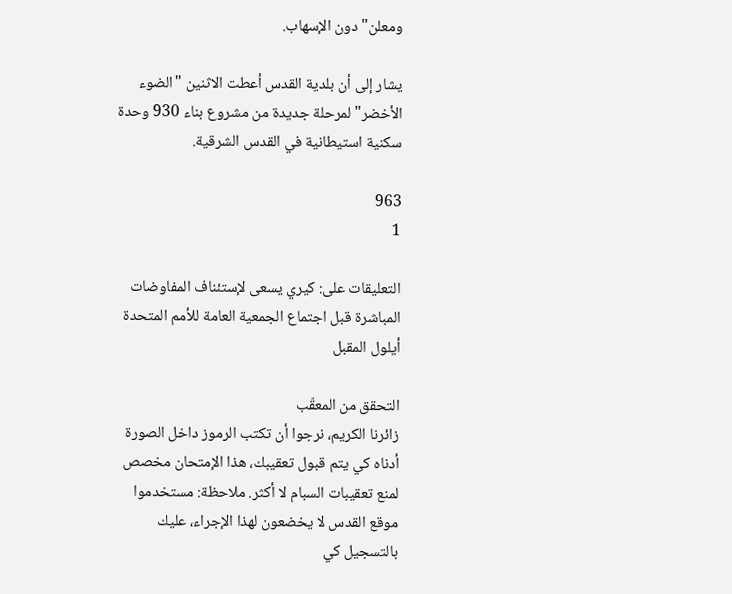ومعلن" دون الإسهاب.

يشار إلى أن بلدية القدس أعطت الاثنين "الضوء الأخضر" لمرحلة جديدة من مشروع بناء 930 وحدة سكنية استيطانية في القدس الشرقية.

963
1

التعليقات على: كيري يسعى لإستئناف المفاوضات المباشرة قبل اجتماع الجمعية العامة للأمم المتحدة أيلول المقبل

التحقق من المعقّب
زائرنا الكريم، نرجوا أن تكتب الرموز داخل الصورة أدناه كي يتم قبول تعقيبك، هذا الإمتحان مخصص لمنع تعقيبات السبام لا أكثر. ملاحظة: مستخدموا موقع القدس لا يخضعون لهذا الإجراء، عليك بالتسجيل كي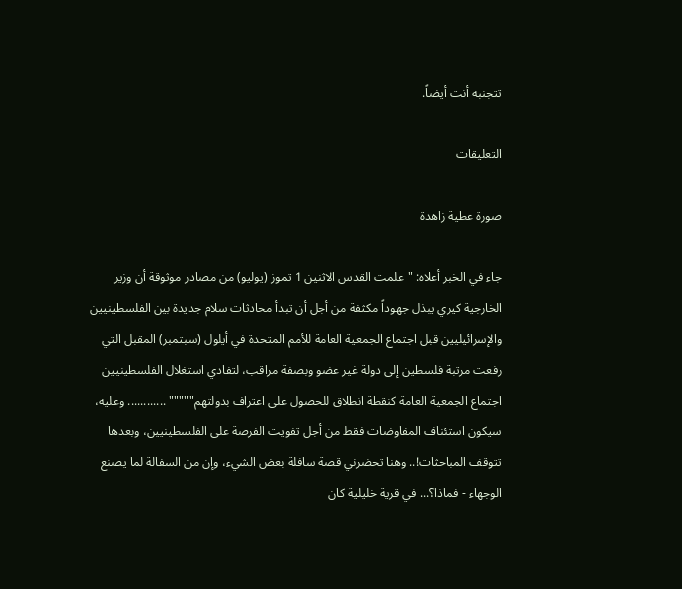تتجنبه أنت أيضاً.

التعليقات

صورة عطية زاهدة

جاء في الخبر أعلاه: "علمت القدس الاثنين 1 تموز (يوليو) من مصادر موثوقة أن وزير الخارجية كيري يبذل جهوداً مكثفة من أجل أن تبدأ محادثات سلام جديدة بين الفلسطينيين والإسرائيليين قبل اجتماع الجمعية العامة للأمم المتحدة في أيلول (سبتمبر) المقبل التي رفعت مرتبة فلسطين إلى دولة غير عضو وبصفة مراقب، لتفادي استغلال الفلسطينيين اجتماع الجمعية العامة كنقطة انطلاق للحصول على اعتراف بدولتهم""""" ............ وعليه، سيكون استئناف المفاوضات فقط من أجل تفويت الفرصة على الفلسطينيين، وبعدها تتوقف المباحثات!.. وهنا تحضرني قصة سافلة بعض الشيء، وإن من السفالة لما يصنع الوجهاء - فماذا؟... في قرية خليلية كان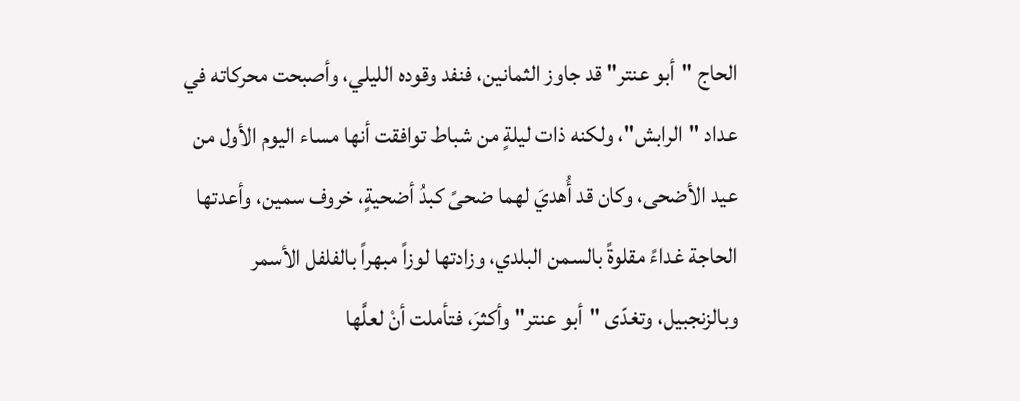الحاج "أبو عنتر" قد جاوز الثمانين، فنفد وقوده الليلي، وأصبحت محركاته في عداد "الرابش"، ولكنه ذات ليلةٍ من شباط توافقت أنها مساء اليوم الأول من عيد الأضحى، وكان قد أُهديَ لهما ضحىً كبدُ أضحيةٍ، خروف سمين، وأعدتها الحاجة غداءً مقلوةً بالسمن البلدي، وزادتها لوزاً مبهراً بالفلفل الأسمر وبالزنجبيل، وتغدّى "أبو عنتر" وأكثرَ، فتأملت أنْ لعلَّها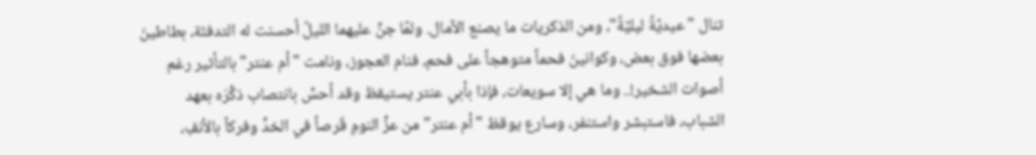تنال "عيديّةً ليليّةً"، ومن الذكريات ما يصنع الآمال. ولمّا جنَّ عليهما الليلُ أحسنت له التدفئة، بطاطينَ بعضها فوق بعض، وكوانينَ فحماً متوهجاً على فحم، فنام العجوز، ونامت "أم عنتر" بالتأثير رغم أصوات الشخير!.. وما هي إلا سويعات، فإذا بأبي عنتر يستيقظ وقد أحسَّ بانتصاب ذكَّرَه بعهد الشباب، فاستبشر واستنفر، وسارع يوقظ "أم عنتر" من عزِّ النومِ قَرصاً في الخدِّ وفركاً بالأنفِ،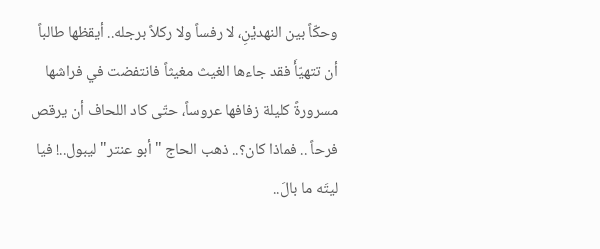وحكّاً بين النهديْنِ، لا رفساً ولا ركلاً برجله.. أيقظها طالباً أن تتهيّأَ فقد جاءها الغيث مغيثاً فانتفضت في فراشها مسرورةً كليلة زفافها عروساً، حتّى كاد اللحاف أن يرقص فرحاً .. فماذا كان؟.. ذهب الحاج "أبو عنتر" ليبول..! فيا ليتَه ما بالَ..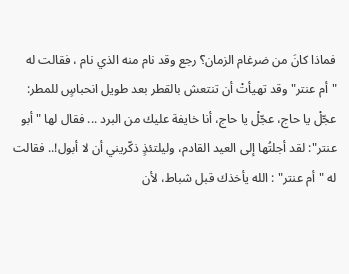فماذا كانَ من ضرغام الزمان؟َ رجع وقد نام منه الذي نام ، فقالت له "أم عنتر" وقد تهيأتْ أن تنتعش بالقطر بعد طويل انحباسٍ للمطر: عجّلْ يا حاج، عجّلْ يا حاج، أنا خايفة عليك من البرد ... فقال لها "أبو عنتر": لقد أجلتُها إلى العيد القادم، وليلتئذٍ ذكّريني أن لا أبول!.. فقالت له "أم عنتر" : الله يأخذك قبل شباط، لأن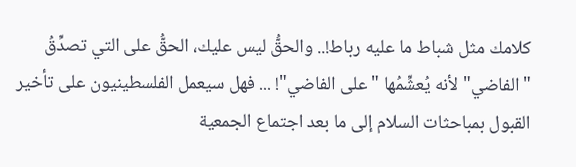كلامك مثل شباط ما عليه رباط!.. والحقُّ ليس عليك، الحقُّ على التي تصدِّقُ "الفاضي" لأنه يُعشِّمُها "على الفاضي"! ... فهل سيعمل الفلسطينيون على تأخير القبول بمباحثات السلام إلى ما بعد اجتماع الجمعية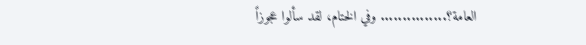العامة؟............... وفي الختام، لقد سألوا عجوزاً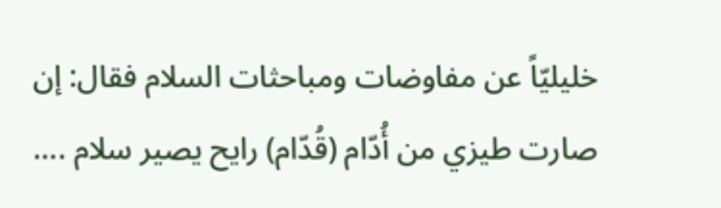خليليّاً عن مفاوضات ومباحثات السلام فقال: إن صارت طيزي من أُدّام (قُدّام) رايح يصير سلام ....